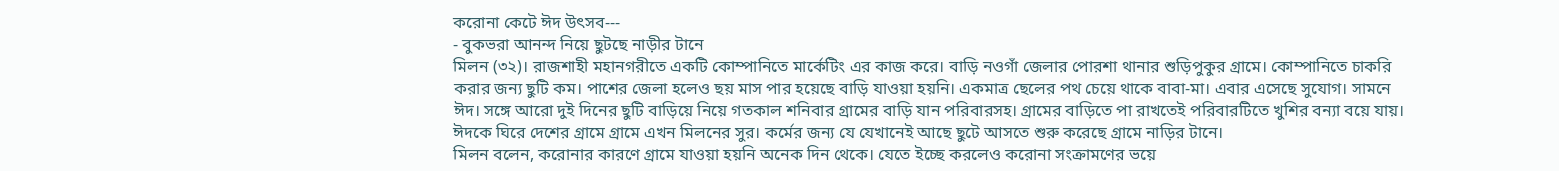করোনা কেটে ঈদ উৎসব---
- বুকভরা আনন্দ নিয়ে ছুটছে নাড়ীর টানে
মিলন (৩২)। রাজশাহী মহানগরীতে একটি কোম্পানিতে মার্কেটিং এর কাজ করে। বাড়ি নওগাঁ জেলার পোরশা থানার শুড়িপুকুর গ্রামে। কোম্পানিতে চাকরি করার জন্য ছুটি কম। পাশের জেলা হলেও ছয় মাস পার হয়েছে বাড়ি যাওয়া হয়নি। একমাত্র ছেলের পথ চেয়ে থাকে বাবা-মা। এবার এসেছে সুযোগ। সামনে ঈদ। সঙ্গে আরো দুই দিনের ছুটি বাড়িয়ে নিয়ে গতকাল শনিবার গ্রামের বাড়ি যান পরিবারসহ। গ্রামের বাড়িতে পা রাখতেই পরিবারটিতে খুশির বন্যা বয়ে যায়। ঈদকে ঘিরে দেশের গ্রামে গ্রামে এখন মিলনের সুর। কর্মের জন্য যে যেখানেই আছে ছুটে আসতে শুরু করেছে গ্রামে নাড়ির টানে।
মিলন বলেন, করোনার কারণে গ্রামে যাওয়া হয়নি অনেক দিন থেকে। যেতে ইচ্ছে করলেও করোনা সংক্রামণের ভয়ে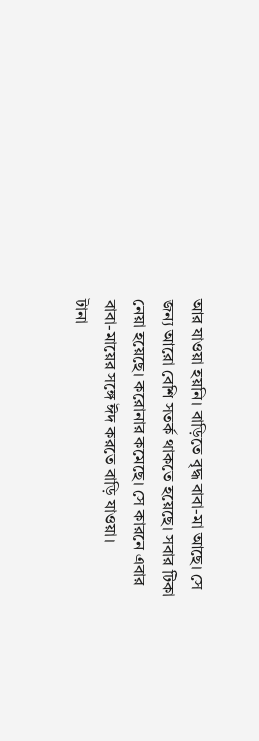আর যাওয়া হয়নি। বাড়িতে বৃদ্ধ বাবা-মা আছে। সে জন্য আরো বেশি সতর্ক থাকতে হয়েছে। সবার টিকা নেয়া হয়েছে। করোনার কমেছে। সে কারনে এবার বাবা-মায়ের সঙ্গে ঈদ করতে বাড়ি যাওয়া।
টানা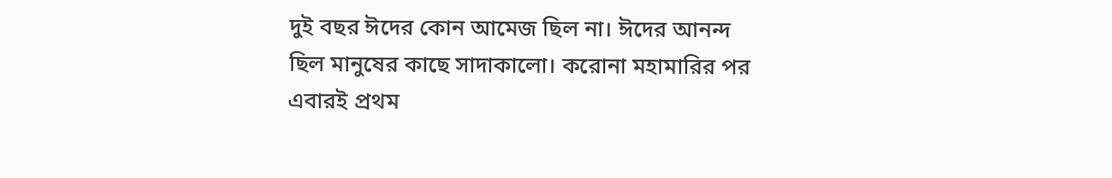দুই বছর ঈদের কোন আমেজ ছিল না। ঈদের আনন্দ ছিল মানুষের কাছে সাদাকালো। করোনা মহামারির পর এবারই প্রথম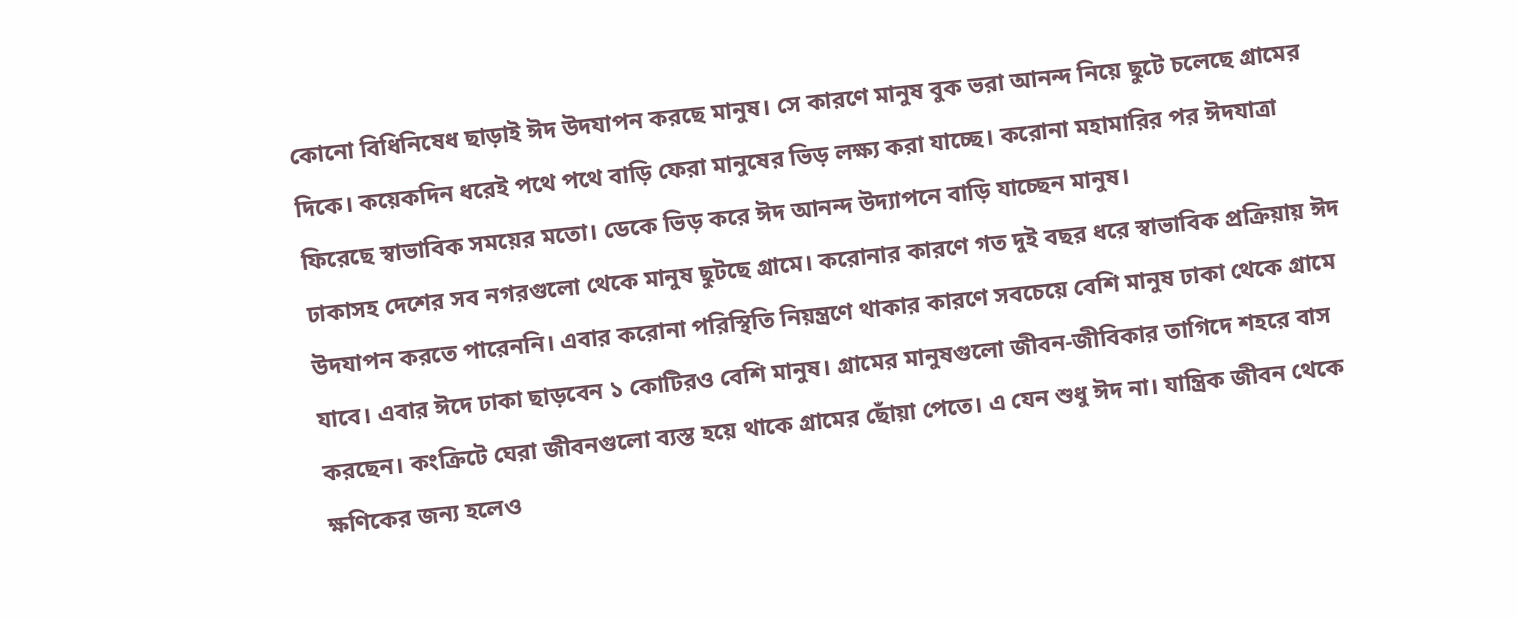কোনো বিধিনিষেধ ছাড়াই ঈদ উদযাপন করছে মানুষ। সে কারণে মানুষ বুক ভরা আনন্দ নিয়ে ছুটে চলেছে গ্রামের দিকে। কয়েকদিন ধরেই পথে পথে বাড়ি ফেরা মানুষের ভিড় লক্ষ্য করা যাচ্ছে। করোনা মহামারির পর ঈদযাত্রা ফিরেছে স্বাভাবিক সময়ের মতো। ডেকে ভিড় করে ঈদ আনন্দ উদ্যাপনে বাড়ি যাচ্ছেন মানুষ।
ঢাকাসহ দেশের সব নগরগুলো থেকে মানুষ ছুটছে গ্রামে। করোনার কারণে গত দুই বছর ধরে স্বাভাবিক প্রক্রিয়ায় ঈদ উদযাপন করতে পারেননি। এবার করোনা পরিস্থিতি নিয়ন্ত্রণে থাকার কারণে সবচেয়ে বেশি মানুষ ঢাকা থেকে গ্রামে যাবে। এবার ঈদে ঢাকা ছাড়বেন ১ কোটিরও বেশি মানুষ। গ্রামের মানুষগুলো জীবন-জীবিকার তাগিদে শহরে বাস করছেন। কংক্রিটে ঘেরা জীবনগুলো ব্যস্ত হয়ে থাকে গ্রামের ছোঁয়া পেতে। এ যেন শুধু ঈদ না। যান্ত্রিক জীবন থেকে ক্ষণিকের জন্য হলেও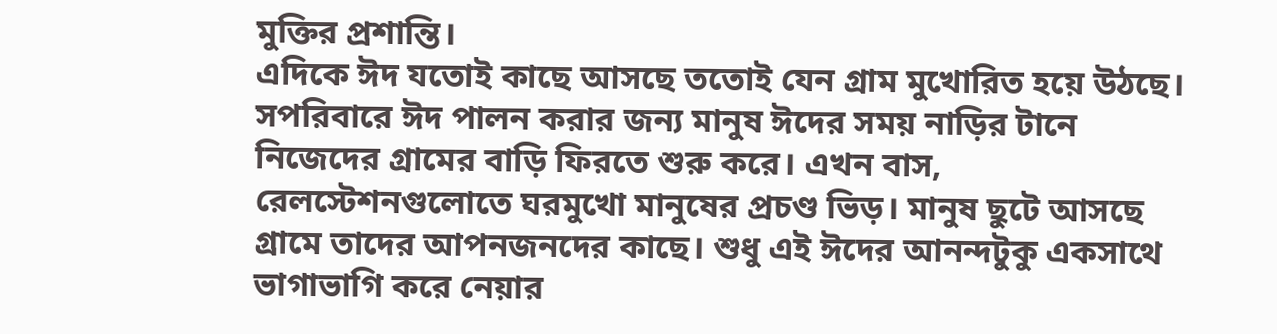মুক্তির প্রশান্তি।
এদিকে ঈদ যতোই কাছে আসছে ততোই যেন গ্রাম মুখোরিত হয়ে উঠছে। সপরিবারে ঈদ পালন করার জন্য মানুষ ঈদের সময় নাড়ির টানে নিজেদের গ্রামের বাড়ি ফিরতে শুরু করে। এখন বাস, রেলস্টেশনগুলোতে ঘরমুখো মানুষের প্রচণ্ড ভিড়। মানুষ ছুটে আসছে গ্রামে তাদের আপনজনদের কাছে। শুধু এই ঈদের আনন্দটুকু একসাথে ভাগাভাগি করে নেয়ার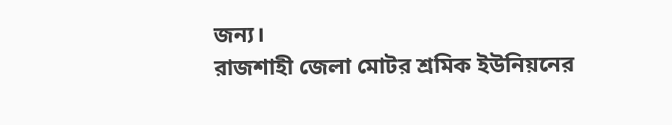জন্য।
রাজশাহী জেলা মোটর শ্রমিক ইউনিয়নের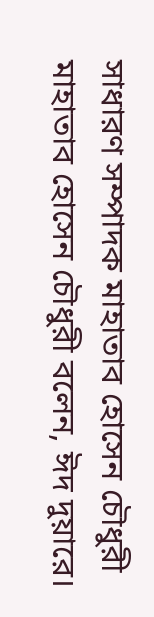সাধারণ সম্পাদক মাহাতাব হোসেন চৌধুরী মাহাতাব হোসেন চৌধুরী বলেন, ঈদ দুয়ারে।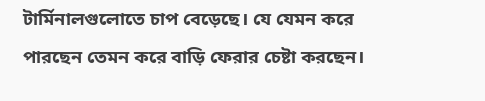টার্মিনালগুলোতে চাপ বেড়েছে। যে যেমন করে পারছেন তেমন করে বাড়ি ফেরার চেষ্টা করছেন।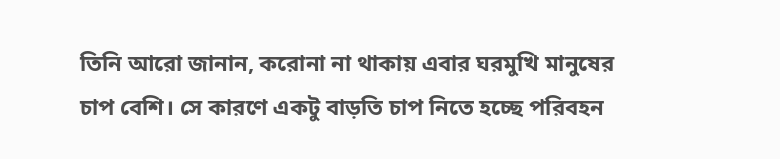তিনি আরো জানান, করোনা না থাকায় এবার ঘরমুখি মানুষের চাপ বেশি। সে কারণে একটু বাড়তি চাপ নিতে হচ্ছে পরিবহন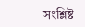সংশ্লিষ্ট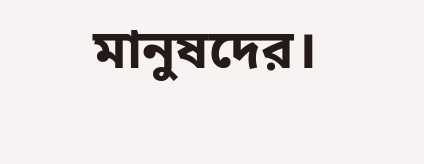মানুষদের।